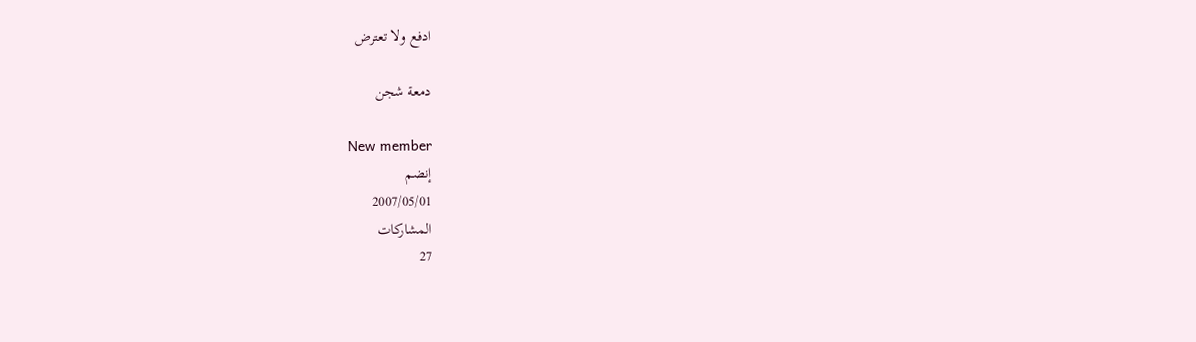ادفع ولا تعترض

دمعة شجن

New member
إنضم
2007/05/01
المشاركات
27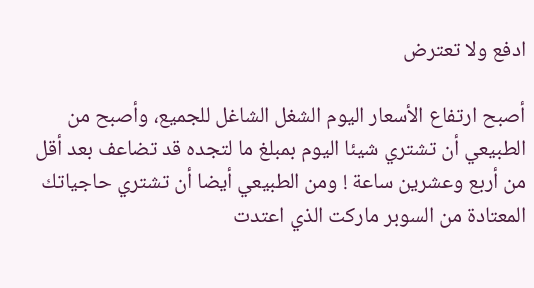ادفع ولا تعترض

أصبح ارتفاع الأسعار اليوم الشغل الشاغل للجميع، وأصبح من الطبيعي أن تشتري شيئا اليوم بمبلغ ما لتجده قد تضاعف بعد أقل من أربع وعشرين ساعة ! ومن الطبيعي أيضا أن تشتري حاجياتك المعتادة من السوبر ماركت الذي اعتدت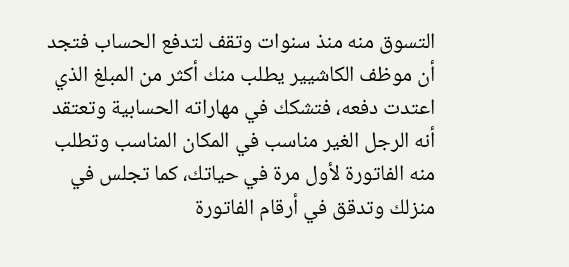التسوق منه منذ سنوات وتقف لتدفع الحساب فتجد أن موظف الكاشيير يطلب منك أكثر من المبلغ الذي اعتدت دفعه، فتشكك في مهاراته الحسابية وتعتقد أنه الرجل الغير مناسب في المكان المناسب وتطلب منه الفاتورة لأول مرة في حياتك، كما تجلس في منزلك وتدقق في أرقام الفاتورة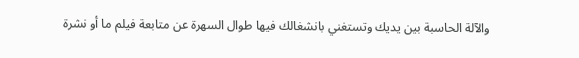والآلة الحاسبة بين يديك وتستغني بانشغالك فيها طوال السهرة عن متابعة فيلم ما أو نشرة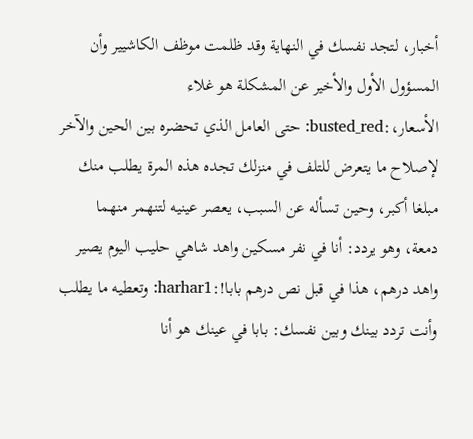أخبار، لتجد نفسك في النهاية وقد ظلمت موظف الكاشيير وأن المسؤول الأول والأخير عن المشكلة هو غلاء الأسعار،:busted_red: حتى العامل الذي تحضره بين الحين والآخر لإصلاح ما يتعرض للتلف في منزلك تجده هذه المرة يطلب منك مبلغا أكبر، وحين تسأله عن السبب، يعصر عينيه لتنهمر منهما دمعة، وهو يردد: أنا في نفر مسكين واهد شاهي حليب اليوم يصير واهد درهم، هذا في قبل نص درهم بابا!:harhar1: وتعطيه ما يطلب وأنت تردد بينك وبين نفسك: بابا في عينك هو أنا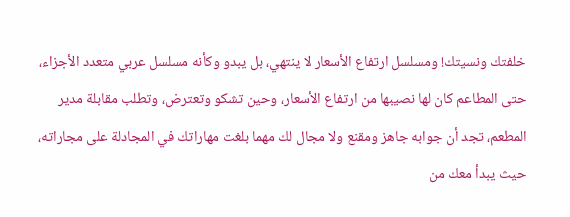خلفتك ونسيتك! ومسلسل ارتفاع الأسعار لا ينتهي، بل يبدو وكأنه مسلسل عربي متعدد الأجزاء، حتى المطاعم كان لها نصيبها من ارتفاع الأسعار، وحين تشكو وتعترض، وتطلب مقابلة مدير المطعم، تجد أن جوابه جاهز ومقنع ولا مجال لك مهما بلغت مهاراتك في المجادلة على مجاراته، حيث يبدأ معك من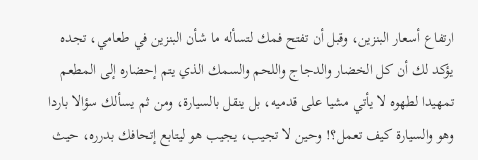ارتفاع أسعار البنزين، وقبل أن تفتح فمك لتسأله ما شأن البنزين في طعامي، تجده يؤكد لك أن كل الخضار والدجاج واللحم والسمك الذي يتم إحضاره إلى المطعم تمهيدا لطهوه لا يأتي مشيا على قدميه، بل ينقل بالسيارة، ومن ثم يسألك سؤالا باردا وهو والسيارة كيف تعمل؟! وحين لا تجيب، يجيب هو ليتابع إتحافك بدرره، حيث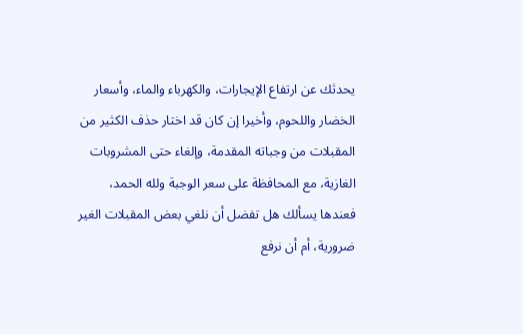يحدثك عن ارتفاع الإيجارات، والكهرباء والماء، وأسعار الخضار واللحوم، وأخيرا إن كان قد اختار حذف الكثير من المقبلات من وجباته المقدمة، وإلغاء حتى المشروبات الغازية، مع المحافظة على سعر الوجبة ولله الحمد، فعندها يسألك هل تفضل أن نلغي بعض المقبلات الغير ضرورية، أم أن نرفع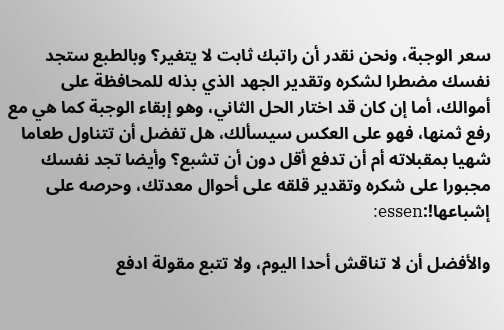سعر الوجبة، ونحن نقدر أن راتبك ثابت لا يتغير؟ وبالطبع ستجد نفسك مضطرا لشكره وتقدير الجهد الذي بذله للمحافظة على أموالك، أما إن كان قد اختار الحل الثاني، وهو إبقاء الوجبة كما هي مع رفع ثمنها، فهو على العكس سيسألك، هل تفضل أن تتناول طعاما شهيا بمقبلاته أم أن تدفع أقل دون أن تشبع؟ وأيضا تجد نفسك مجبورا على شكره وتقدير قلقه على أحوال معدتك، وحرصه على إشباعها!:essen:

والأفضل أن لا تناقش أحدا اليوم، ولا تتبع مقولة ادفع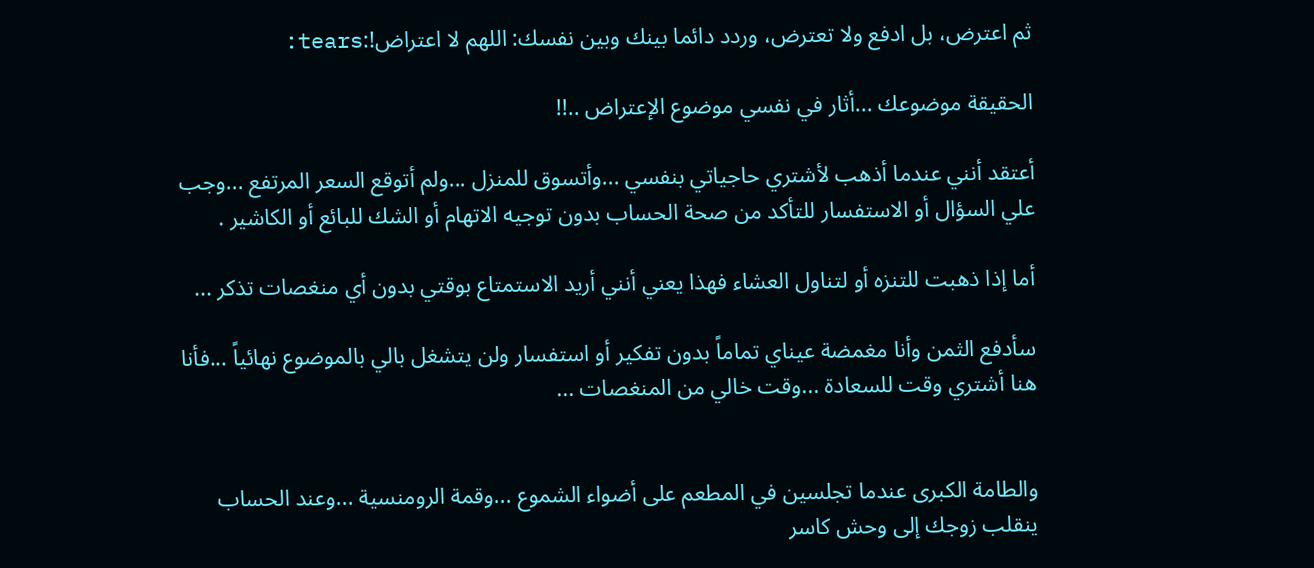ثم اعترض، بل ادفع ولا تعترض، وردد دائما بينك وبين نفسك: اللهم لا اعتراض!:tears:

الحقيقة موضوعك ...أثار في نفسي موضوع الإعتراض ..!!

أعتقد أنني عندما أذهب لأشتري حاجياتي بنفسي ...وأتسوق للمنزل ...ولم أتوقع السعر المرتفع ...وجب علي السؤال أو الاستفسار للتأكد من صحة الحساب بدون توجيه الاتهام أو الشك للبائع أو الكاشير .

أما إذا ذهبت للتنزه أو لتناول العشاء فهذا يعني أنني أريد الاستمتاع بوقتي بدون أي منغصات تذكر ...

سأدفع الثمن وأنا مغمضة عيناي تماماً بدون تفكير أو استفسار ولن يتشغل بالي بالموضوع نهائياً ...فأنا هنا أشتري وقت للسعادة ...وقت خالي من المنغصات ...


والطامة الكبرى عندما تجلسين في المطعم على أضواء الشموع ...وقمة الرومنسية ...وعند الحساب ينقلب زوجك إلى وحش كاسر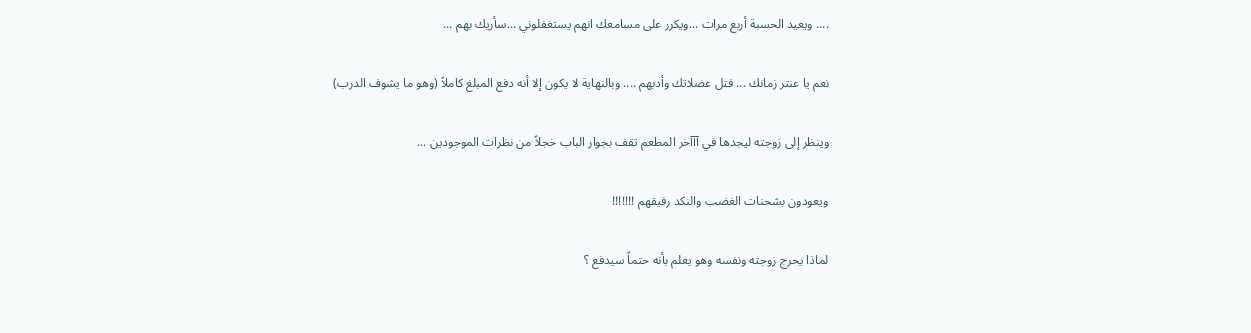.... ويعيد الحسبة أربع مرات ...ويكرر على مسامعك انهم يستغفلوني ...سأريك بهم ...

نعم يا عنتر زمانك ... فتل عضلاتك وأدبهم .... وبالنهاية لا يكون إلا أنه دفع المبلغ كاملاً (وهو ما يشوف الدرب)

وينظر إلى زوجته ليجدها في آآآخر المطعم تقف بجوار الباب خجلاً من نظرات الموجودين ...

ويعودون بشحنات الغضب والنكد رفيقهم !!!!!!!

لماذا يحرج زوجته ونفسه وهو يعلم بأنه حتماً سيدفع ؟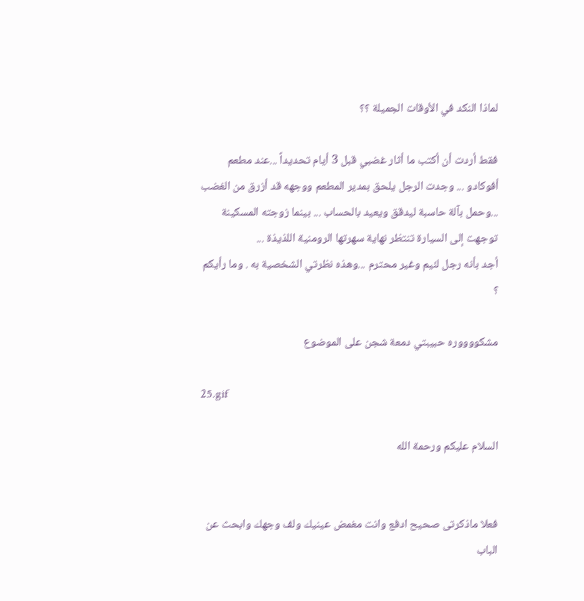لماذا النكد في الأوقات الجميلة ؟؟

فقط أردت أن أكتب ما أثار غضبي قبل 3 أيام تحديداً ...عند مطعم أفوكادو ... وجدت الرجل يلحق بمدير المطعم ووجهه قد أزرق من الغضب ...وحمل بآلة حاسبة ليدقق ويعيد بالحساب ... بينما زوجته المسكينة توجهت إلى السيارة تنتظر نهاية سهرتها الرومنية اللذيذة ...
أجد بأنه رجل لئيم وغير محترم ...وهذه نظرتي الشخصية به . وما رأيكم ؟

مشكووووره حبيبتي دمعة شجن على الموضوع

25.gif

السلام عليكم ورحمة الله


فعلا ماذكرتى صحيح ادفع وانت مغمض عينيك ولف وجهك وابحث عن الباب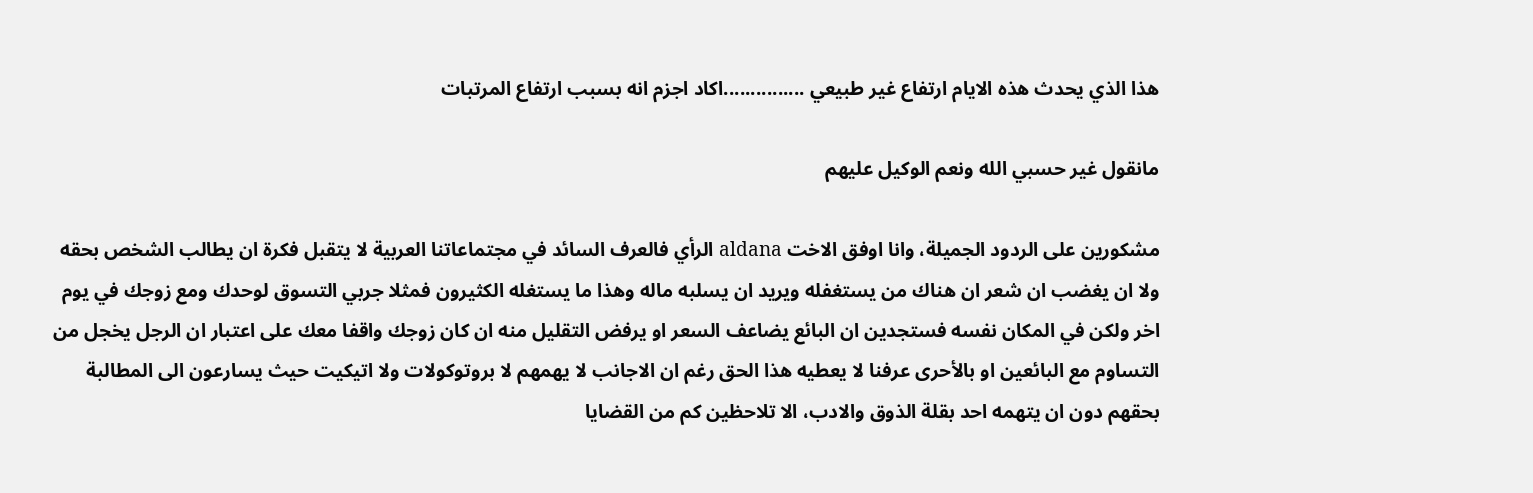هذا الذي يحدث هذه الايام ارتفاع غير طبيعي ...............اكاد اجزم انه بسبب ارتفاع المرتبات

مانقول غير حسبي الله ونعم الوكيل عليهم

مشكورين على الردود الجميلة، وانا اوفق الاخت aldana الرأي فالعرف السائد في مجتماعاتنا العربية لا يتقبل فكرة ان يطالب الشخص بحقه ولا ان يغضب ان شعر ان هناك من يستغفله ويريد ان يسلبه ماله وهذا ما يستغله الكثيرون فمثلا جربي التسوق لوحدك ومع زوجك في يوم اخر ولكن في المكان نفسه فستجدين ان البائع يضاعف السعر او يرفض التقليل منه ان كان زوجك واقفا معك على اعتبار ان الرجل يخجل من التساوم مع البائعين او بالأحرى عرفنا لا يعطيه هذا الحق رغم ان الاجانب لا يهمهم لا بروتوكولات ولا اتيكيت حيث يسارعون الى المطالبة بحقهم دون ان يتهمه احد بقلة الذوق والادب، الا تلاحظين كم من القضايا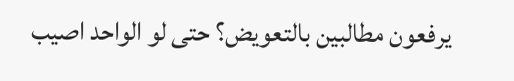يرفعون مطالبين بالتعويض؟ حتى لو الواحد اصيب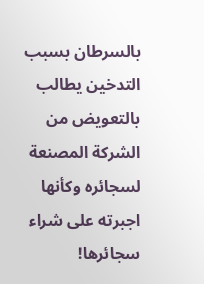بالسرطان بسبب التدخين يطالب بالتعويض من الشركة المصنعة لسجائره وكأنها اجبرته على شراء سجائرها!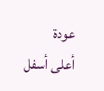عودة
أعلى أسفل